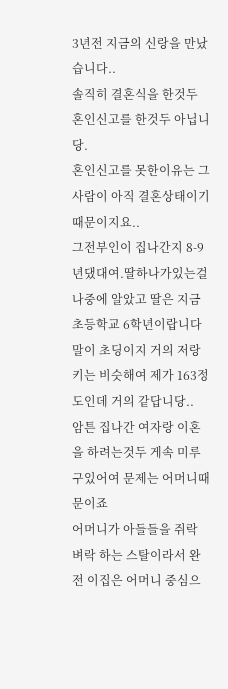3년전 지금의 신랑을 만났습니다..
솔직히 결혼식을 한것두 혼인신고를 한것두 아닙니당.
혼인신고를 못한이유는 그사람이 아직 결혼상태이기 때문이지요..
그전부인이 집나간지 8-9년댔대여.딸하나가있는걸 나중에 알았고 딸은 지금 초등학교 6학년이랍니다
말이 초딩이지 거의 저랑 키는 비슷해여 제가 163정도인데 거의 같답니당..
암튼 집나간 여자랑 이혼을 하려는것두 게속 미루구있어여 문제는 어머니때문이죠
어머니가 아들들을 쥐락 벼락 하는 스탈이라서 완전 이집은 어머니 중심으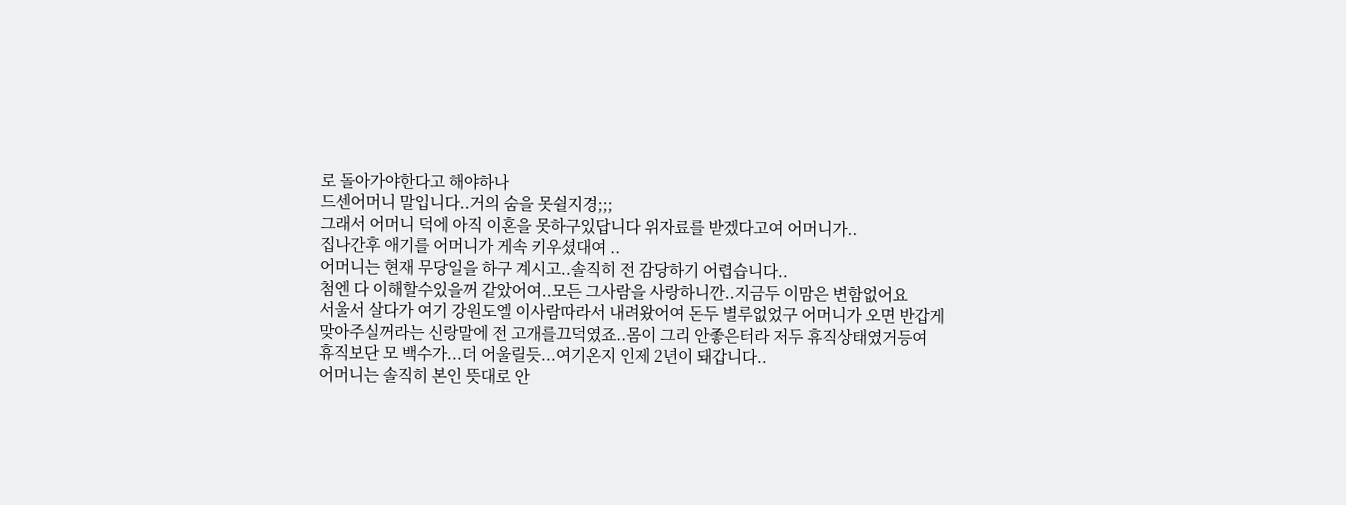로 돌아가야한다고 해야하나
드센어머니 말입니다..거의 숨을 못쉴지경;;;
그래서 어머니 덕에 아직 이혼을 못하구있답니다 위자료를 받겠다고여 어머니가..
집나간후 애기를 어머니가 게속 키우셨대여 ..
어머니는 현재 무당일을 하구 계시고..솔직히 전 감당하기 어렵습니다..
첨엔 다 이해할수있을꺼 같았어여..모든 그사람을 사랑하니깐..지금두 이맘은 변함없어요
서울서 살다가 여기 강원도엘 이사람따라서 내려왔어여 돈두 별루없었구 어머니가 오면 반갑게
맞아주실꺼라는 신랑말에 전 고개를끄덕였죠..몸이 그리 안좋은터라 저두 휴직상태였거등여
휴직보단 모 백수가...더 어울릴듯...여기온지 인제 2년이 돼갑니다..
어머니는 솔직히 본인 뜻대로 안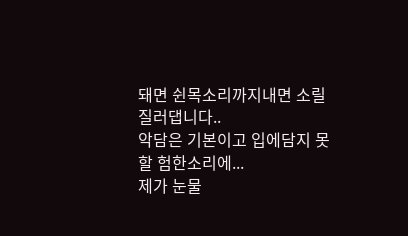돼면 쉰목소리까지내면 소릴 질러댑니다..
악담은 기본이고 입에담지 못할 험한소리에...
제가 눈물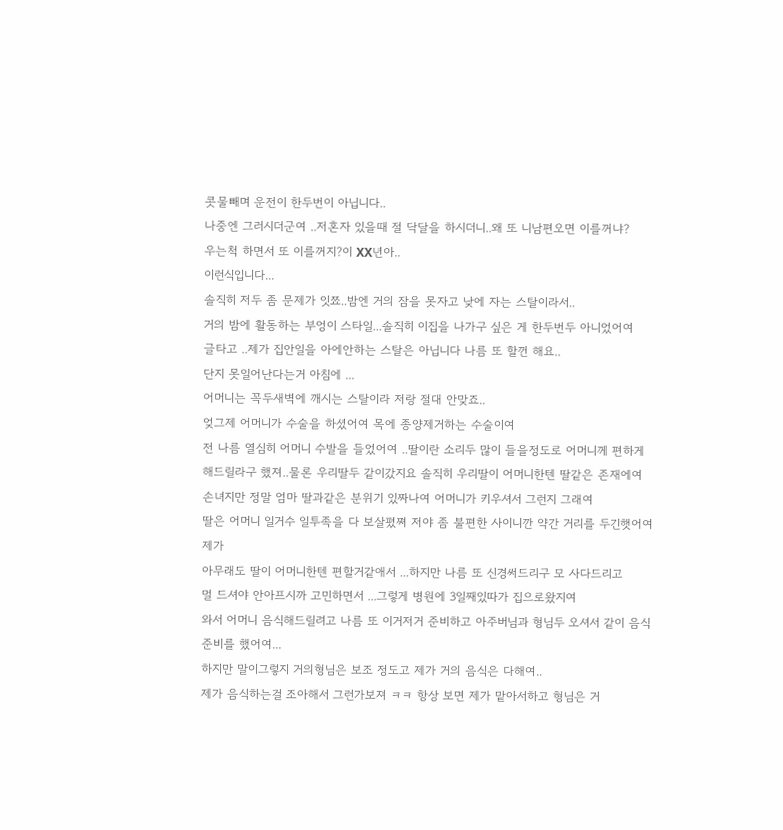콧물빼며 운전이 한두번이 아닙니다..
나중엔 그러시더군여 ..저혼자 있을때 절 닥달을 하시더니..왜 또 니남편오면 이를꺼냐?
우는척 하면서 또 이를꺼지?이 XX년아..
이런식입니다...
솔직히 저두 좀 문제가 잇쬬..밤엔 거의 잠을 못자고 낮에 자는 스탈이라서..
거의 밤에 활동하는 부엉이 스타일...솔직히 이집을 나가구 싶은 게 한두번두 아니었어여
글타고 ..제가 집안일을 아에안하는 스탈은 아닙니다 나름 또 할껀 해요..
단지 못일어난다는거 아침에 ...
어머니는 꼭두새벽에 깨시는 스탈이라 저랑 절대 안맞죠..
엊그제 어머니가 수술을 하셨어여 목에 종양제거하는 수술이여
전 나름 열심히 어머니 수발을 들었어여 ..딸이란 소리두 많이 들을정도로 어머니께 편하게
해드릴라구 했져..물론 우리딸두 같이갔지요 솔직히 우리딸이 어머니한텐 딸같은 존재에여
손녀지만 정말 엄마 딸과같은 분위기 있짜나여 어머니가 키우셔서 그런지 그래여
딸은 어머니 일거수 일투족을 다 보살폈쪄 저야 좀 불편한 사이니깐 약간 거리를 두긴햇어여 제가
아무래도 딸이 어머니한텐 편할거같애서 ...하지만 나름 또 신경써드리구 모 사다드리고
멀 드셔야 안아프시까 고민하면서 ...그렇게 병원에 3일째있따가 집으로왔지여
와서 어머니 음식해드릴려고 나름 또 이거저거 준비하고 아주버님과 형님두 오셔서 같이 음식준비를 했어여...
하지만 말이그렇지 거의형님은 보조 정도고 제가 거의 음식은 다해여..
제가 음식하는걸 조아해서 그런가보져 ㅋㅋ 항상 보면 제가 맡아서하고 형님은 거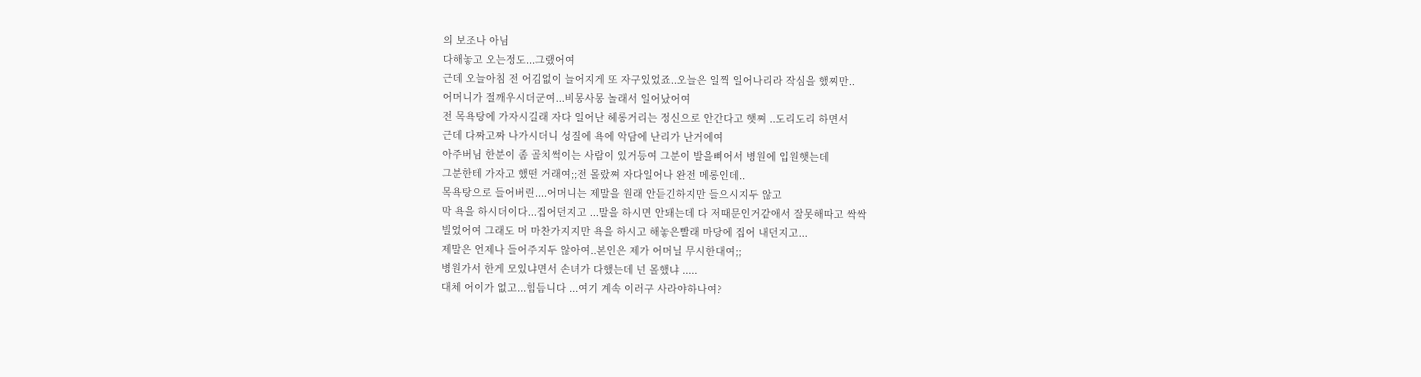의 보조나 아님
다해놓고 오는정도...그랬어여
근데 오늘아침 전 어김없이 늘어지게 또 자구있었죠..오늘은 일찍 일어나리라 작심을 했찌만..
어머니가 절깨우시더군여...비몽사몽 놀래서 일어났어여
전 목욕탕에 가자시길래 자다 일어난 헤롱거리는 정신으로 안간다고 햇쪄 ..도리도리 하면서
근데 다짜고짜 나가시더니 성질에 욕에 악담에 난리가 난거에여
아주버님 한분이 좀 골치썩이는 사람이 있거등여 그분이 발을삐어서 병원에 입원햇는데
그분한테 가자고 했떤 거래여;;전 몰랐쪄 자다일어나 완전 메롱인데..
목욕탕으로 들어버린....어머니는 제말을 원래 안듣긴하지만 들으시지두 않고
막 욕을 하시더이다...집어던지고 ...말을 하시면 안돼는데 다 저때문인거같애서 잘못해따고 싹싹
빌었어여 그래도 머 마찬가지지만 욕을 하시고 해놓은빨래 마당에 집어 내던지고...
제말은 언제나 들어주지두 않아여..본인은 제가 어머닐 무시한대여;;
병원가서 한게 모있냐면서 손녀가 다했는데 넌 몰했냐 .....
대체 어이가 없고...힘듬니다 ...여기 계속 이러구 사라야하나여?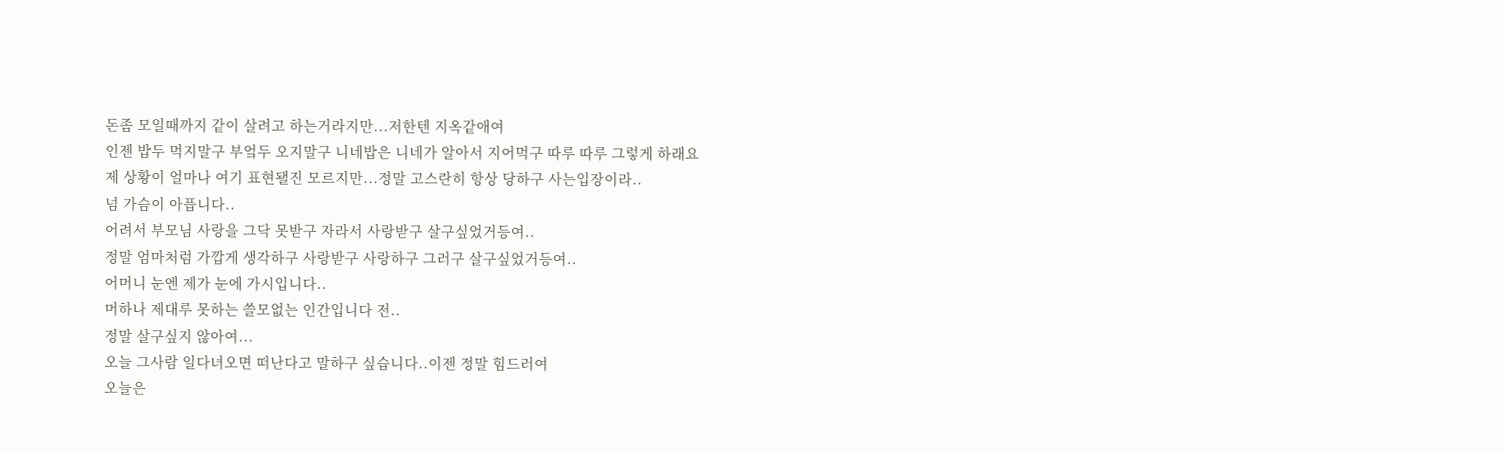돈좀 모일때까지 같이 살려고 하는거라지만...저한텐 지옥같애여
인젠 밥두 먹지말구 부엌두 오지말구 니네밥은 니네가 알아서 지어먹구 따루 따루 그렇게 하래요
제 상황이 얼마나 여기 표현됄진 모르지만...정말 고스란히 항상 당하구 사는입장이라..
넘 가슴이 아픕니다..
어려서 부모님 사랑을 그닥 못받구 자라서 사랑받구 살구싶었거등여..
정말 엄마처럼 가깝게 생각하구 사랑받구 사랑하구 그러구 살구싶었거등여..
어머니 눈엔 제가 눈에 가시입니다..
머하나 제대루 못하는 쓸모없는 인간입니다 전..
정말 살구싶지 않아여...
오늘 그사람 일다녀오면 떠난다고 말하구 싶습니다..이젠 정말 힘드러여
오늘은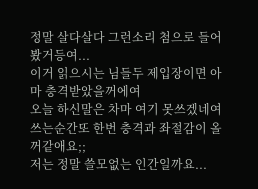정말 살다살다 그런소리 첨으로 들어봤거등여...
이거 읽으시는 님들두 제입장이면 아마 충격받았을꺼에여
오늘 하신말은 차마 여기 못쓰겠네여 쓰는순간또 한번 충격과 좌절감이 올꺼같애요;;
저는 정말 쓸모없는 인간일까요...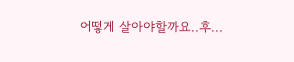어떻게 살아야할까요..후...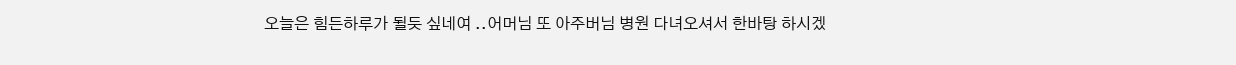오늘은 힘든하루가 될듯 싶네여 ..어머님 또 아주버님 병원 다녀오셔서 한바탕 하시겠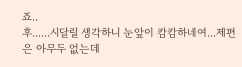죠..
후......시달릴 생각하니 눈앞이 캄캄하네여...제편은 아무두 없는데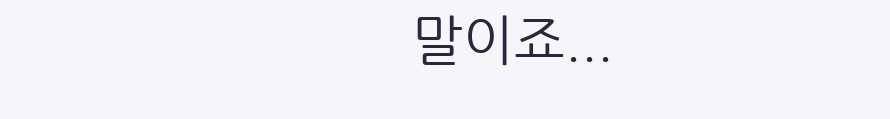말이죠...